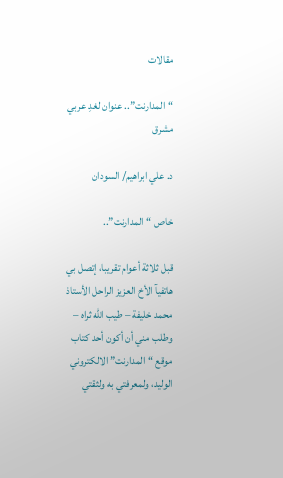مقالات

“المدارنت”.. عنوان لغدِ عربي مشرق

د. علي ابراهيم/ السودان

خاص “المدارنت”..

قبل ثلاثة أعوام تقريبا، إتصل بي هاتفيآ الأخ العزيز الراحل الأستاذ محمد خليفة – طيب الله ثراه – وطلب مني أن أكون أحد كتاب موقع “المدارنت” الالكتروني الوليد، ولمعرفتي به ولثقتي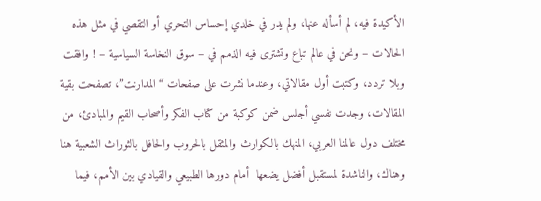الأكيدة فيه، لم أسأله عنها، ولم يدر في خلدي إحساس التحري أو التقصي في مثل هذه الحالات – ونحن في عالم تباع وتشترى فيه الذمم في – سوق النخاسة السياسية – ! وافقت وبلا تردد، وكتبت أول مقالاتي، وعندما نشرت على صفحات “المدارنت”، تصفحت بقية المقالات، وجدت نفسي أجلس ضمن كوكبة من كتاب الفكر وأصحاب القيم والمبادئ، من مختلف دول عالمنا العربي، المنهك بالكوارث والمثقل بالحروب والحافل بالثوراث الشعبية هنا وهناك، والناشدة لمستقبل أفضل يضعها  أمام دورها الطبيعي والقيادي بين الأمم، فيما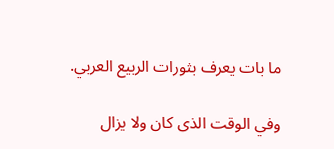ما بات يعرف بثورات الربيع العربي.

وفي الوقت الذى كان ولا يزال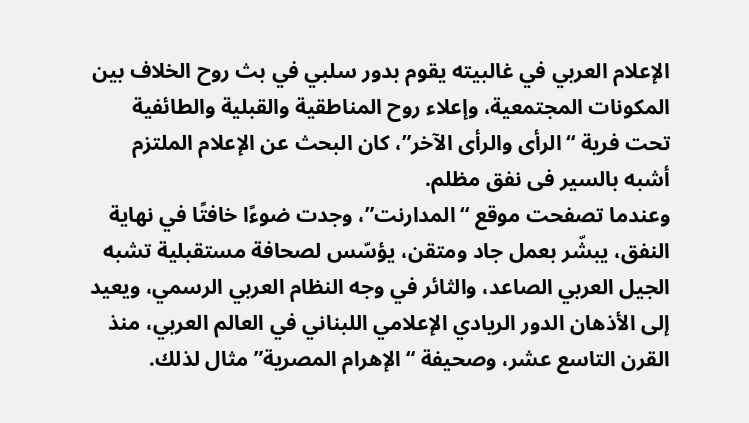الإعلام العربي في غالبيته يقوم بدور سلبي في بث روح الخلاف بين المكونات المجتمعية، وإعلاء روح المناطقية والقبلية والطائفية تحت فرية “الرأى والرأى الآخر”، كان البحث عن الإعلام الملتزم أشبه بالسير فى نفق مظلم.
وعندما تصفحت موقع “المدارنت”، وجدت ضوءًا خافتًا في نهاية النفق، يبشّر بعمل جاد ومتقن، يؤسّس لصحافة مستقبلية تشبه الجيل العربي الصاعد، والثائر في وجه النظام العربي الرسمي، ويعيد إلى الأذهان الدور الريادي الإعلامي اللبناني في العالم العربي، منذ القرن التاسع عشر، وصحيفة “الإهرام المصرية” مثال لذلك.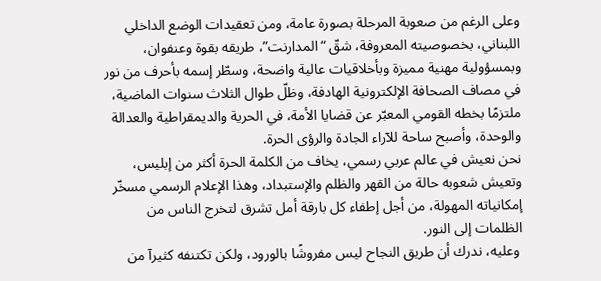وعلى الرغم من صعوبة المرحلة بصورة عامة، ومن تعقيدات الوضع الداخلي اللبناني، بخصوصيته المعروفة، شقّ “المدارنت”، طريقه بقوة وعنفوان، وبمسؤولية مهنية مميزة وبأخلاقيات عالية واضحة، وسطّر إسمه بأحرف من نور في مصاف الصحافة الإلكترونية الهادفة، وظلّ طوال الثلاث سنوات الماضية، ملتزمًا بخطه القومي المعبّر عن قضايا الأمة، في الحرية والديمقراطية والعدالة والوحدة، وأصبح ساحة للآراء الجادة والرؤى الحرة.
نحن نعيش في عالم عربي رسمي، يخاف من الكلمة الحرة أكثر من إبليس، وتعيش شعوبه حالة من القهر والظلم والإستبداد، وهذا الإعلام الرسمي مسخّر إمكانياته المهولة، من أجل إطفاء كل بارقة أمل تشرق لتخرج الناس من الظلمات إلى النور.
 وعليه، ندرك أن طريق النجاح ليس مفروشًا بالورود، ولكن تكتنفه كثيرآ من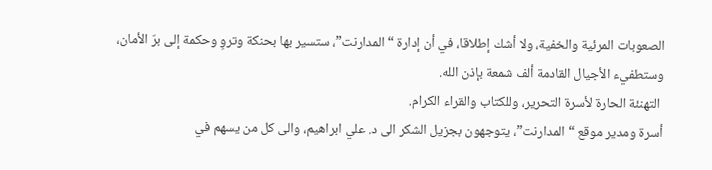الصعوبات المرئية والخفية، ولا أشك إطلاقا، في أن إدارة “المدارنت”، ستسير بها بحنكة وتروِ وحكمة إلى برّ الأمان، وستطفيء الأجيال القادمة ألف شمعة بإذن الله.
 التهنئة الحارة لأسرة التحرير، وللكتاب والقراء الكرام.
أسرة ومدير موقع “المدارنت”، يتوجهون بجزيل الشكر الى د. علي ابراهيم، والى كل من يسهم في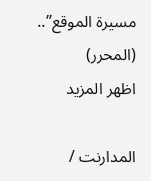مسيرة الموقع”.. (المحرر)
اظهر المزيد

المدارنت /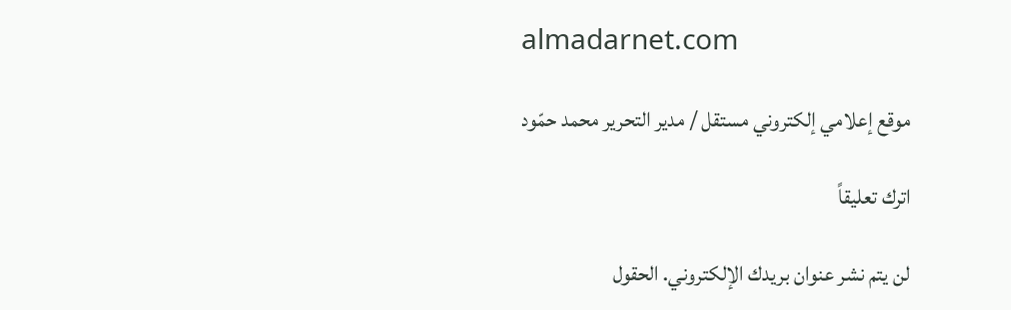almadarnet.com

موقع إعلامي إلكتروني مستقل / مدير التحرير محمد حمّود

اترك تعليقاً

لن يتم نشر عنوان بريدك الإلكتروني. الحقول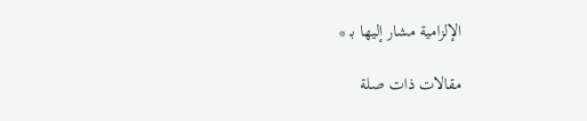الإلزامية مشار إليها بـ *

مقالات ذات صلة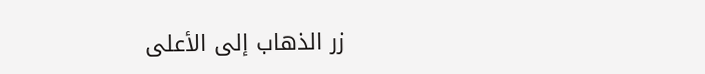زر الذهاب إلى الأعلى